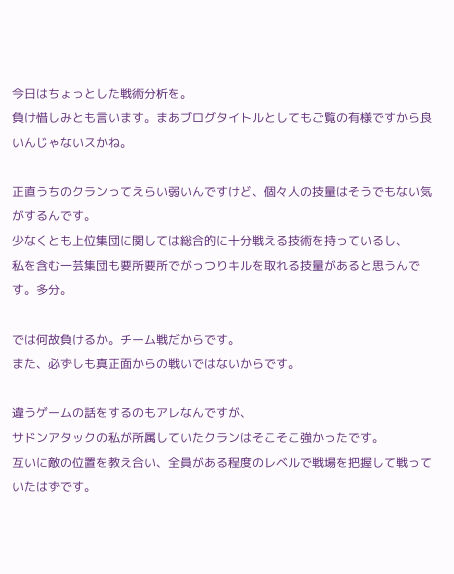今日はちょっとした戦術分析を。
負け惜しみとも言います。まあブログタイトルとしてもご覧の有様ですから良いんじゃないスかね。

正直うちのクランってえらい弱いんですけど、個々人の技量はそうでもない気がするんです。
少なくとも上位集団に関しては総合的に十分戦える技術を持っているし、
私を含む一芸集団も要所要所でがっつりキルを取れる技量があると思うんです。多分。

では何故負けるか。チーム戦だからです。
また、必ずしも真正面からの戦いではないからです。

違うゲームの話をするのもアレなんですが、
サドンアタックの私が所属していたクランはそこそこ強かったです。
互いに敵の位置を教え合い、全員がある程度のレベルで戦場を把握して戦っていたはずです。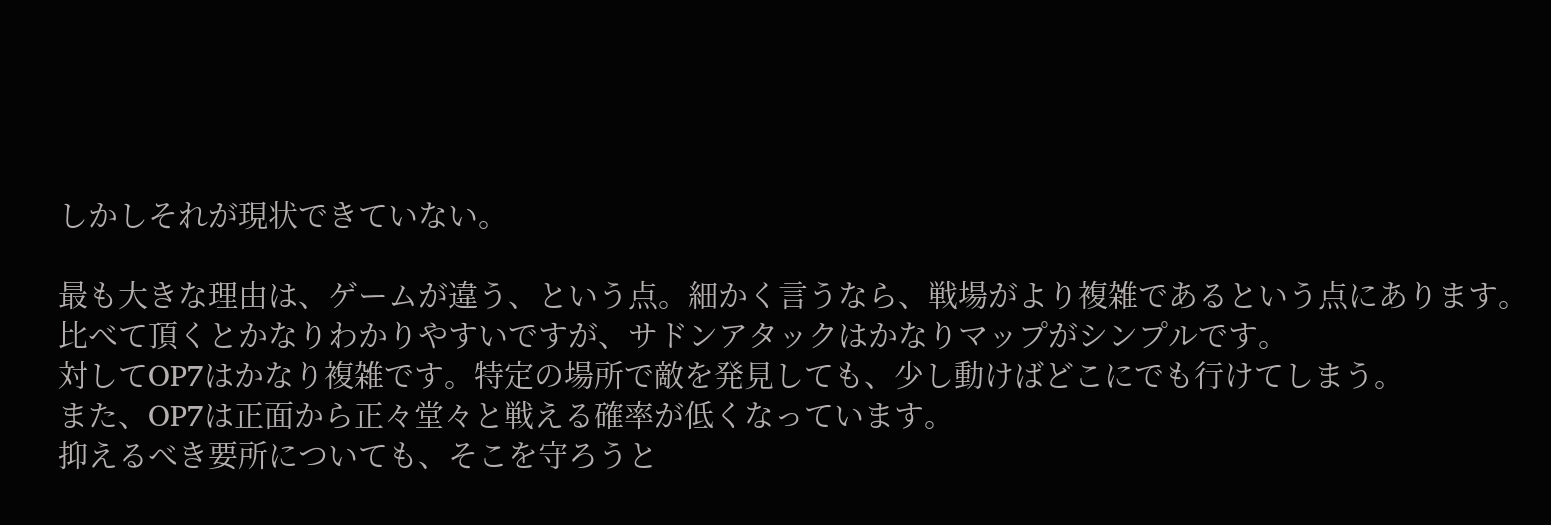しかしそれが現状できていない。

最も大きな理由は、ゲームが違う、という点。細かく言うなら、戦場がより複雑であるという点にあります。
比べて頂くとかなりわかりやすいですが、サドンアタックはかなりマップがシンプルです。
対してOP7はかなり複雑です。特定の場所で敵を発見しても、少し動けばどこにでも行けてしまう。
また、OP7は正面から正々堂々と戦える確率が低くなっています。
抑えるべき要所についても、そこを守ろうと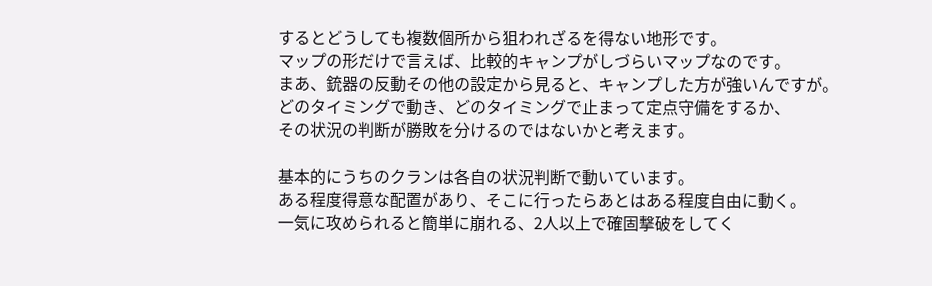するとどうしても複数個所から狙われざるを得ない地形です。
マップの形だけで言えば、比較的キャンプがしづらいマップなのです。
まあ、銃器の反動その他の設定から見ると、キャンプした方が強いんですが。
どのタイミングで動き、どのタイミングで止まって定点守備をするか、
その状況の判断が勝敗を分けるのではないかと考えます。

基本的にうちのクランは各自の状況判断で動いています。
ある程度得意な配置があり、そこに行ったらあとはある程度自由に動く。
一気に攻められると簡単に崩れる、2人以上で確固撃破をしてく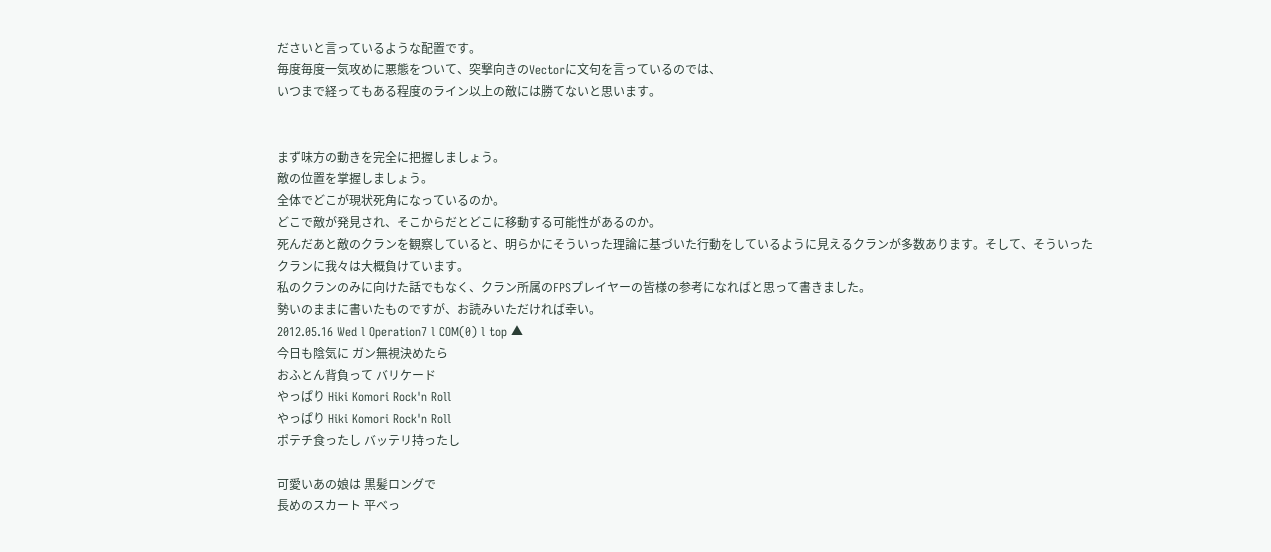ださいと言っているような配置です。
毎度毎度一気攻めに悪態をついて、突撃向きのVectorに文句を言っているのでは、
いつまで経ってもある程度のライン以上の敵には勝てないと思います。


まず味方の動きを完全に把握しましょう。
敵の位置を掌握しましょう。
全体でどこが現状死角になっているのか。
どこで敵が発見され、そこからだとどこに移動する可能性があるのか。
死んだあと敵のクランを観察していると、明らかにそういった理論に基づいた行動をしているように見えるクランが多数あります。そして、そういったクランに我々は大概負けています。
私のクランのみに向けた話でもなく、クラン所属のFPSプレイヤーの皆様の参考になればと思って書きました。
勢いのままに書いたものですが、お読みいただければ幸い。
2012.05.16 Wed l Operation7 l COM(0) l top ▲
今日も陰気に ガン無視決めたら
おふとん背負って バリケード
やっぱり Hiki Komori Rock'n Roll
やっぱり Hiki Komori Rock'n Roll
ポテチ食ったし バッテリ持ったし

可愛いあの娘は 黒髪ロングで
長めのスカート 平べっ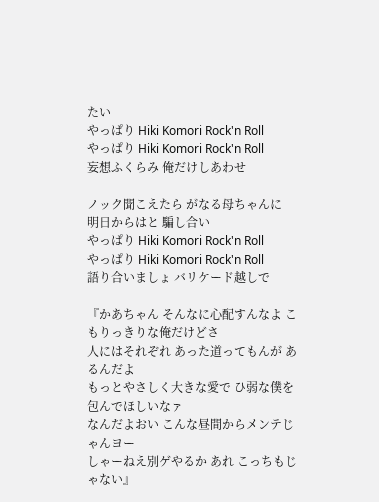たい
やっぱり Hiki Komori Rock'n Roll
やっぱり Hiki Komori Rock'n Roll
妄想ふくらみ 俺だけしあわせ

ノック聞こえたら がなる母ちゃんに
明日からはと 騙し合い
やっぱり Hiki Komori Rock'n Roll
やっぱり Hiki Komori Rock'n Roll
語り合いましょ バリケード越しで

『かあちゃん そんなに心配すんなよ こもりっきりな俺だけどさ
人にはそれぞれ あった道ってもんが あるんだよ
もっとやさしく大きな愛で ひ弱な僕を包んでほしいなァ
なんだよおい こんな昼間からメンテじゃんヨー
しゃーねえ別ゲやるか あれ こっちもじゃない』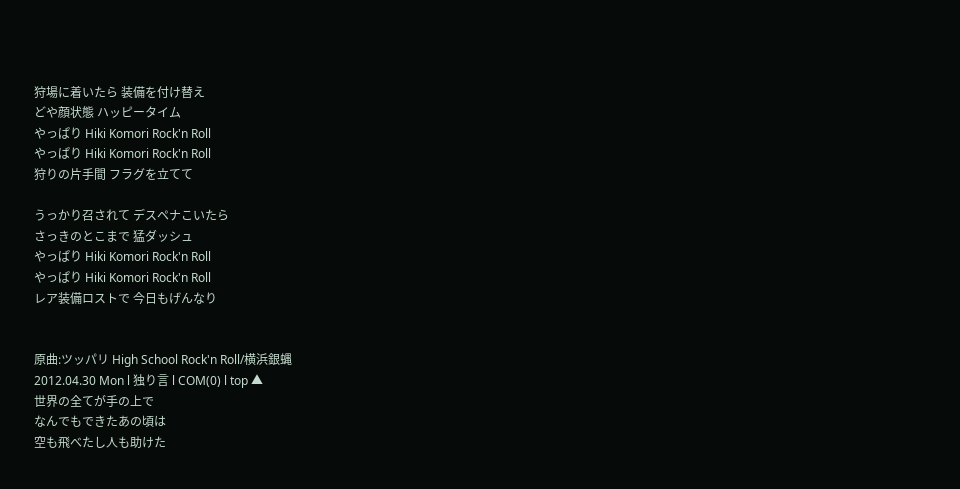狩場に着いたら 装備を付け替え
どや顔状態 ハッピータイム
やっぱり Hiki Komori Rock'n Roll
やっぱり Hiki Komori Rock'n Roll
狩りの片手間 フラグを立てて

うっかり召されて デスペナこいたら
さっきのとこまで 猛ダッシュ
やっぱり Hiki Komori Rock'n Roll
やっぱり Hiki Komori Rock'n Roll
レア装備ロストで 今日もげんなり


原曲:ツッパリ High School Rock'n Roll/横浜銀蝿
2012.04.30 Mon l 独り言 l COM(0) l top ▲
世界の全てが手の上で
なんでもできたあの頃は
空も飛べたし人も助けた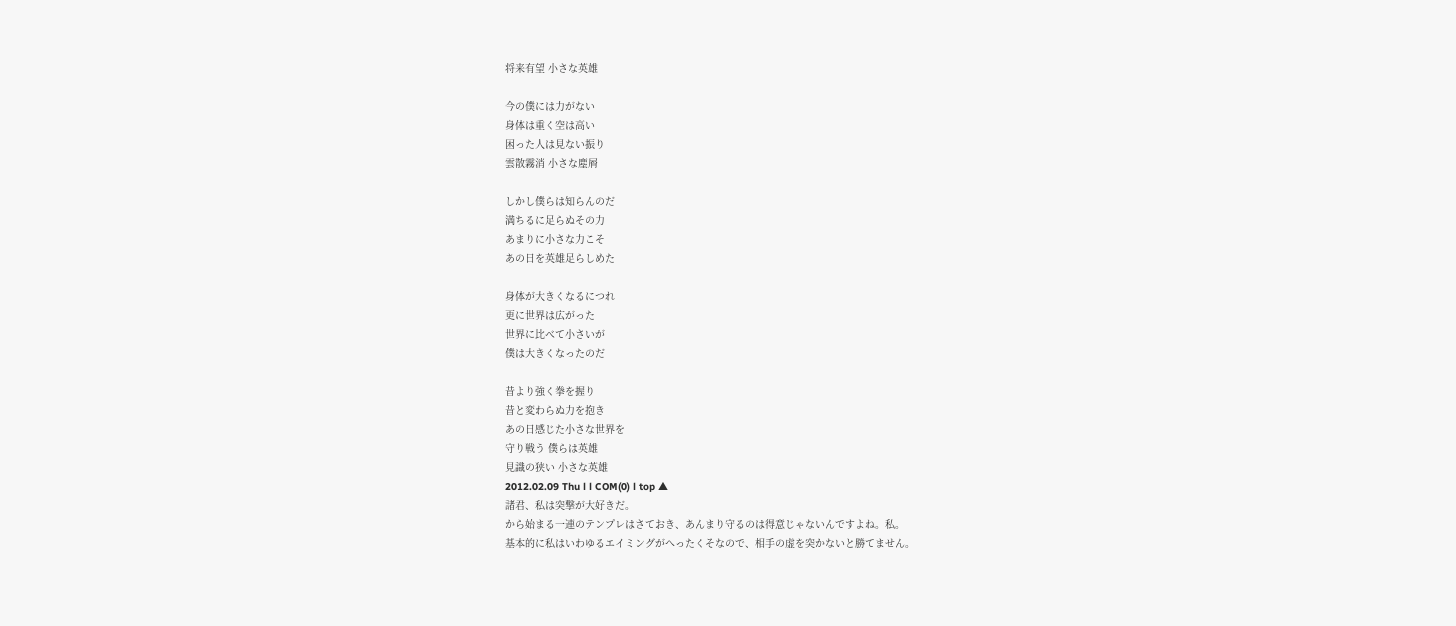将来有望 小さな英雄

今の僕には力がない
身体は重く空は高い
困った人は見ない振り
雲散霧消 小さな塵屑

しかし僕らは知らんのだ
満ちるに足らぬその力
あまりに小さな力こそ
あの日を英雄足らしめた

身体が大きくなるにつれ
更に世界は広がった
世界に比べて小さいが
僕は大きくなったのだ

昔より強く拳を握り
昔と変わらぬ力を抱き
あの日感じた小さな世界を
守り戦う 僕らは英雄
見識の狭い 小さな英雄
2012.02.09 Thu l l COM(0) l top ▲
諸君、私は突撃が大好きだ。
から始まる一連のテンプレはさておき、あんまり守るのは得意じゃないんですよね。私。
基本的に私はいわゆるエイミングがへったくそなので、相手の虚を突かないと勝てません。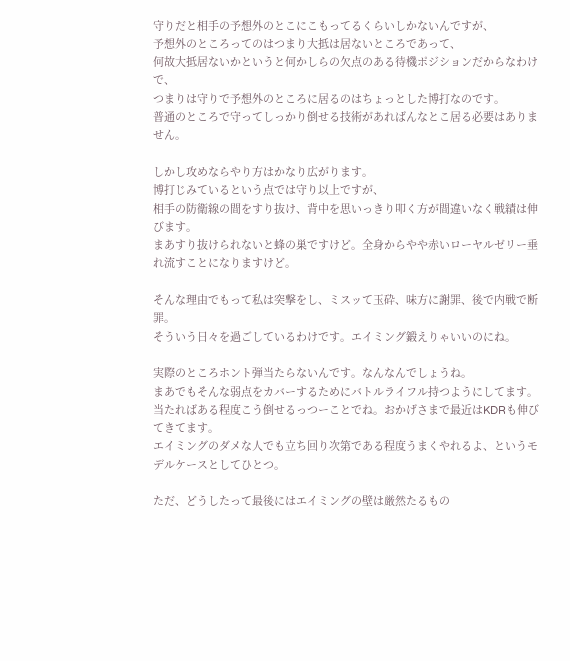守りだと相手の予想外のとこにこもってるくらいしかないんですが、
予想外のところってのはつまり大抵は居ないところであって、
何故大抵居ないかというと何かしらの欠点のある待機ポジションだからなわけで、
つまりは守りで予想外のところに居るのはちょっとした博打なのです。
普通のところで守ってしっかり倒せる技術があればんなとこ居る必要はありません。

しかし攻めならやり方はかなり広がります。
博打じみているという点では守り以上ですが、
相手の防衛線の間をすり抜け、背中を思いっきり叩く方が間違いなく戦績は伸びます。
まあすり抜けられないと蜂の巣ですけど。全身からやや赤いローヤルゼリー垂れ流すことになりますけど。

そんな理由でもって私は突撃をし、ミスッて玉砕、味方に謝罪、後で内戦で断罪。
そういう日々を過ごしているわけです。エイミング鍛えりゃいいのにね。

実際のところホント弾当たらないんです。なんなんでしょうね。
まあでもそんな弱点をカバーするためにバトルライフル持つようにしてます。
当たればある程度こう倒せるっつーことでね。おかげさまで最近はKDRも伸びてきてます。
エイミングのダメな人でも立ち回り次第である程度うまくやれるよ、というモデルケースとしてひとつ。

ただ、どうしたって最後にはエイミングの壁は厳然たるもの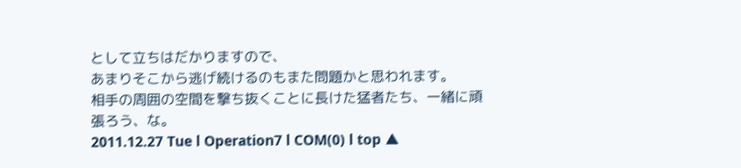として立ちはだかりますので、
あまりそこから逃げ続けるのもまた問題かと思われます。
相手の周囲の空間を撃ち抜くことに長けた猛者たち、一緒に頑張ろう、な。
2011.12.27 Tue l Operation7 l COM(0) l top ▲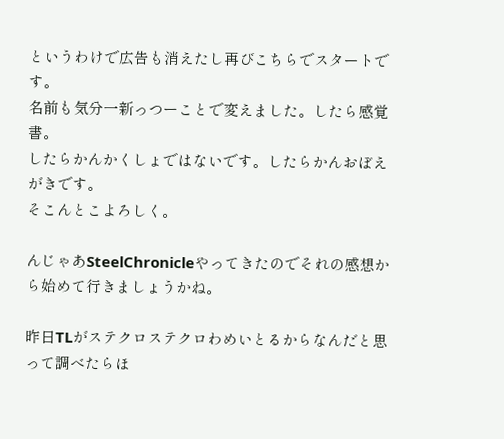というわけで広告も消えたし再びこちらでスタートです。
名前も気分一新っつーことで変えました。したら感覚書。
したらかんかくしょではないです。したらかんおぼえがきです。
そこんとこよろしく。

んじゃあSteelChronicleやってきたのでそれの感想から始めて行きましょうかね。

昨日TLがステクロステクロわめいとるからなんだと思って調べたらほ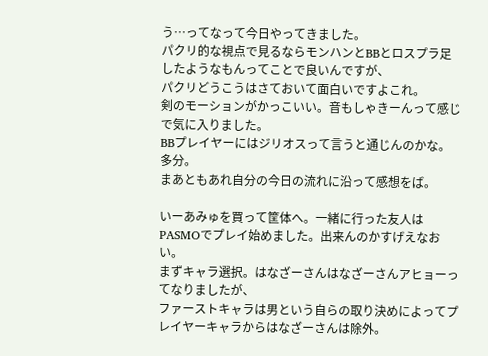う…ってなって今日やってきました。
パクリ的な視点で見るならモンハンとBBとロスプラ足したようなもんってことで良いんですが、
パクリどうこうはさておいて面白いですよこれ。
剣のモーションがかっこいい。音もしゃきーんって感じで気に入りました。
BBプレイヤーにはジリオスって言うと通じんのかな。多分。
まあともあれ自分の今日の流れに沿って感想をば。

いーあみゅを買って筐体へ。一緒に行った友人はPASMOでプレイ始めました。出来んのかすげえなおい。
まずキャラ選択。はなざーさんはなざーさんアヒョーってなりましたが、
ファーストキャラは男という自らの取り決めによってプレイヤーキャラからはなざーさんは除外。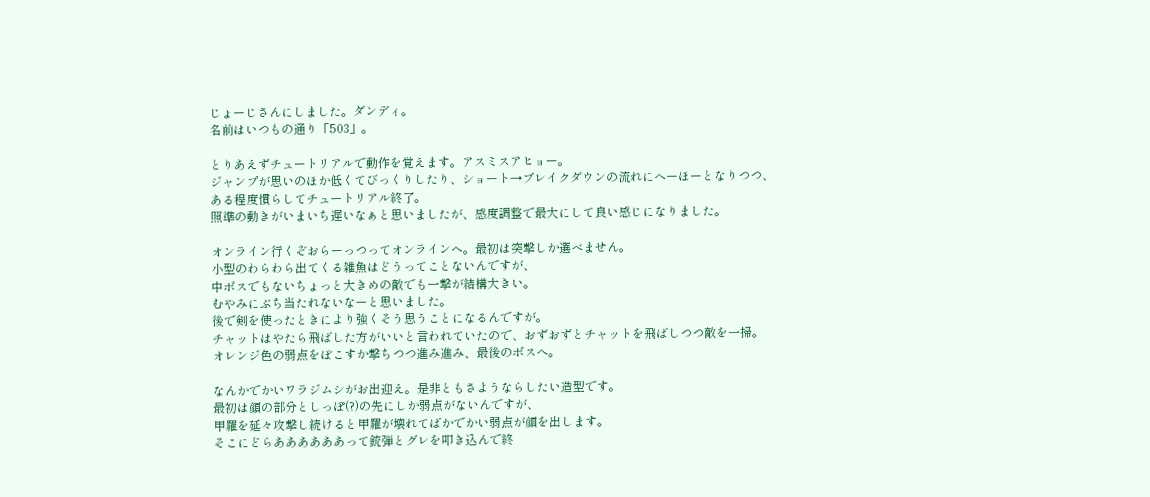じょーじさんにしました。ダンディ。
名前はいつもの通り「503」。

とりあえずチュートリアルで動作を覚えます。アスミスアヒョー。
ジャンプが思いのほか低くてびっくりしたり、ショート→ブレイクダウンの流れにへーほーとなりつつ、
ある程度慣らしてチュートリアル終了。
照準の動きがいまいち遅いなぁと思いましたが、感度調整で最大にして良い感じになりました。

オンライン行くぞおらーっつってオンラインへ。最初は突撃しか選べません。
小型のわらわら出てくる雑魚はどうってことないんですが、
中ボスでもないちょっと大きめの敵でも一撃が結構大きい。
むやみにぶち当たれないなーと思いました。
後で剣を使ったときにより強くそう思うことになるんですが。
チャットはやたら飛ばした方がいいと言われていたので、おずおずとチャットを飛ばしつつ敵を一掃。
オレンジ色の弱点をぼこすか撃ちつつ進み進み、最後のボスへ。

なんかでかいワラジムシがお出迎え。是非ともさようならしたい造型です。
最初は顔の部分としっぽ(?)の先にしか弱点がないんですが、
甲羅を延々攻撃し続けると甲羅が壊れてばかでかい弱点が顔を出します。
そこにどらああああああって銃弾とグレを叩き込んで終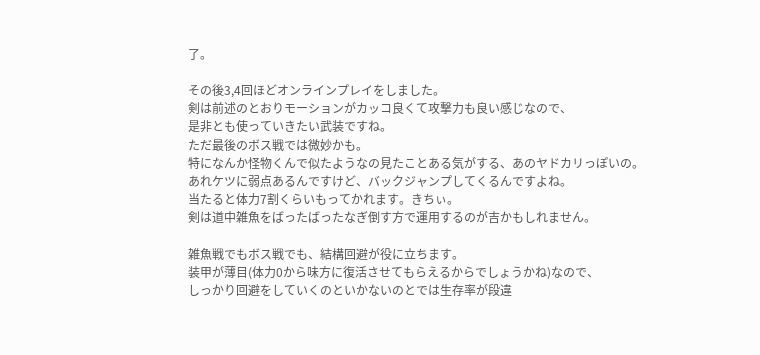了。

その後3,4回ほどオンラインプレイをしました。
剣は前述のとおりモーションがカッコ良くて攻撃力も良い感じなので、
是非とも使っていきたい武装ですね。
ただ最後のボス戦では微妙かも。
特になんか怪物くんで似たようなの見たことある気がする、あのヤドカリっぽいの。
あれケツに弱点あるんですけど、バックジャンプしてくるんですよね。
当たると体力7割くらいもってかれます。きちぃ。
剣は道中雑魚をばったばったなぎ倒す方で運用するのが吉かもしれません。

雑魚戦でもボス戦でも、結構回避が役に立ちます。
装甲が薄目(体力0から味方に復活させてもらえるからでしょうかね)なので、
しっかり回避をしていくのといかないのとでは生存率が段違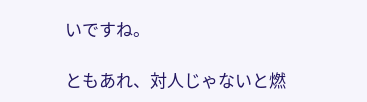いですね。

ともあれ、対人じゃないと燃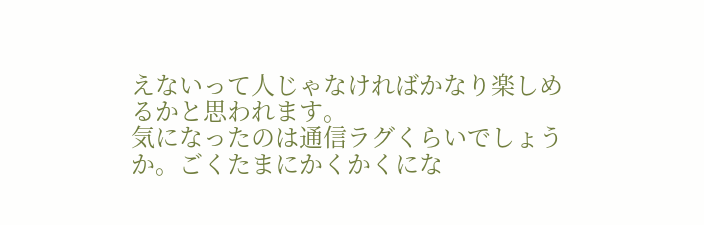えないって人じゃなければかなり楽しめるかと思われます。
気になったのは通信ラグくらいでしょうか。ごくたまにかくかくにな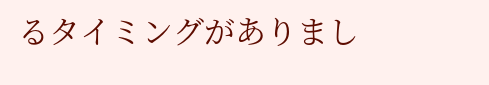るタイミングがありまし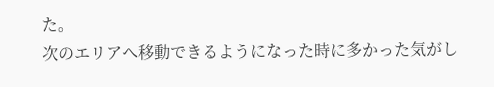た。
次のエリアへ移動できるようになった時に多かった気がし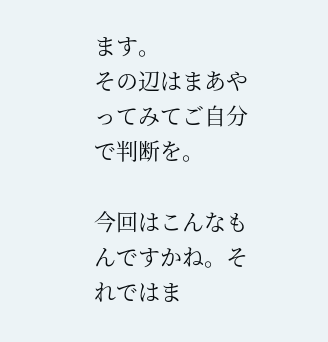ます。
その辺はまあやってみてご自分で判断を。

今回はこんなもんですかね。それではま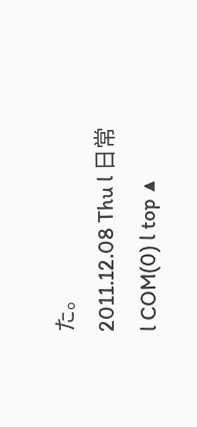た。
2011.12.08 Thu l 日常 l COM(0) l top ▲